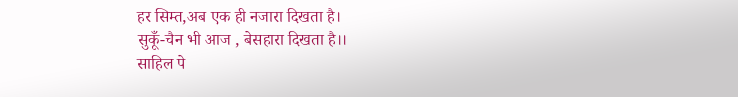हर सिम्त,अब एक ही नजारा दिखता है।
सुकूँ-चैन भी आज , बेसहारा दिखता है।।
साहिल पे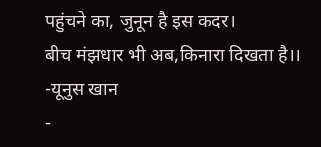पहुंचने का, जुनून है इस कदर।
बीच मंझधार भी अब,किनारा दिखता है।।
-यूनुस खान
-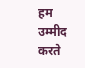हम उम्मीद करते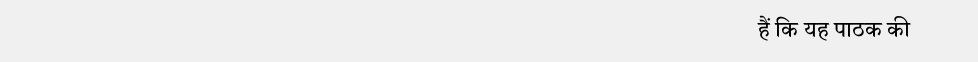हैं कि यह पाठक की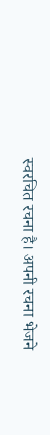स्वरचित रचना है। अपनी रचना भेजने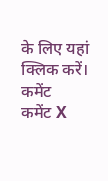के लिए यहां क्लिक करें।
कमेंट
कमेंट X